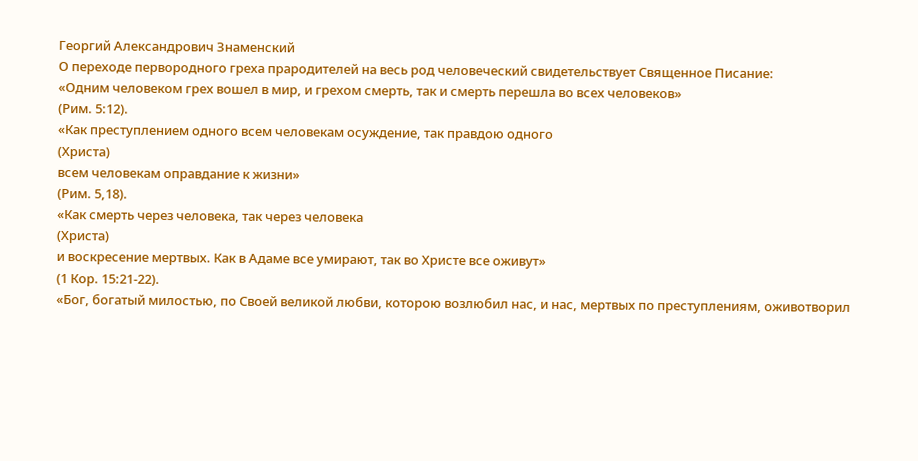Георгий Александрович Знаменский
О переходе первородного греха прародителей на весь род человеческий свидетельствует Священное Писание:
«Одним человеком грех вошел в мир, и грехом смерть, так и смерть перешла во всех человеков»
(Рим. 5:12).
«Как преступлением одного всем человекам осуждение, так правдою одного
(Христа)
всем человекам оправдание к жизни»
(Рим. 5,18).
«Как смерть через человека, так через человека
(Христа)
и воскресение мертвых. Как в Адаме все умирают, так во Христе все оживут»
(1 Кор. 15:21-22).
«Бог, богатый милостью, по Своей великой любви, которою возлюбил нас, и нас, мертвых по преступлениям, оживотворил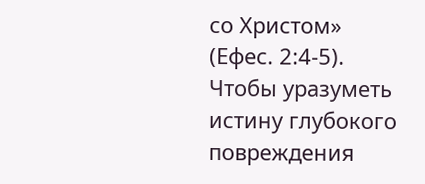со Христом»
(Ефес. 2:4-5).
Чтобы уразуметь истину глубокого повреждения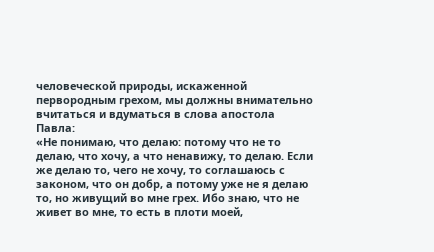человеческой природы, искаженной первородным грехом, мы должны внимательно вчитаться и вдуматься в слова апостола Павла:
«Не понимаю, что делаю: потому что не то делаю, что хочу, а что ненавижу, то делаю. Если же делаю то, чего не хочу, то соглашаюсь с законом, что он добр, а потому уже не я делаю то, но живущий во мне грех. Ибо знаю, что не живет во мне, то есть в плоти моей,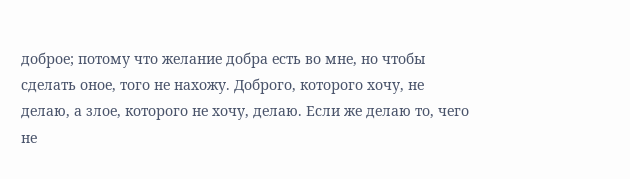доброе; потому что желание добра есть во мне, но чтобы сделать оное, того не нахожу. Доброго, которого хочу, не делаю, а злое, которого не хочу, делаю. Если же делаю то, чего не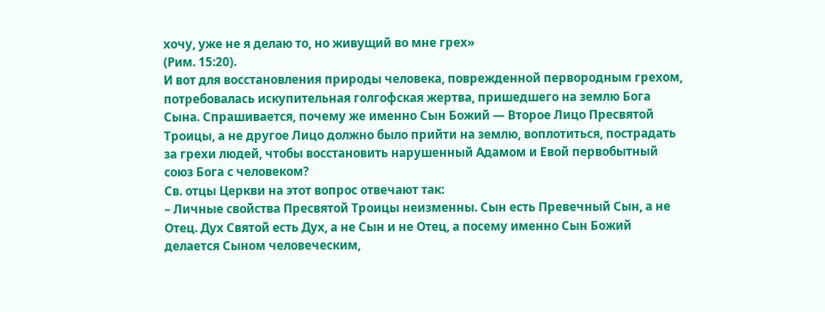хочу, уже не я делаю то, но живущий во мне грех»
(Рим. 15:20).
И вот для восстановления природы человека, поврежденной первородным грехом, потребовалась искупительная голгофская жертва, пришедшего на землю Бога Сына. Спрашивается, почему же именно Сын Божий — Второе Лицо Пресвятой Троицы, а не другое Лицо должно было прийти на землю, воплотиться, пострадать за грехи людей, чтобы восстановить нарушенный Адамом и Евой первобытный союз Бога с человеком?
Св. отцы Церкви на этот вопрос отвечают так:
– Личные свойства Пресвятой Троицы неизменны. Сын есть Превечный Сын, а не Отец. Дух Святой есть Дух, а не Сын и не Отец, а посему именно Сын Божий делается Сыном человеческим,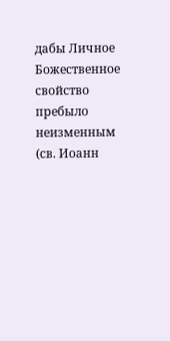дабы Личное Божественное свойство пребыло неизменным (св. Иоанн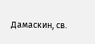Дамаскин, св.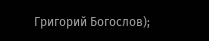Григорий Богослов);